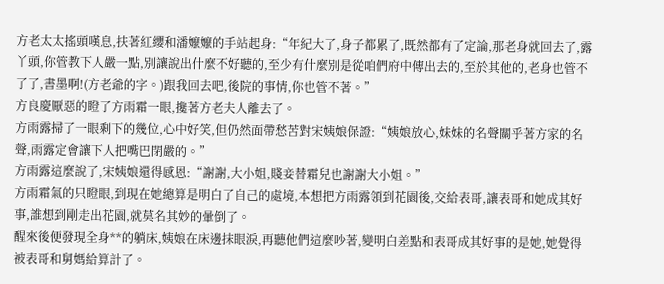方老太太搖頭嘆息,扶著紅纓和潘嬤嬤的手站起身:“年紀大了,身子都累了,既然都有了定論,那老身就回去了,露丫頭,你管教下人嚴一點,別讓說出什麼不好聽的,至少有什麼別是從咱們府中傳出去的,至於其他的,老身也管不了了,書墨啊!(方老爺的字。)跟我回去吧,後院的事情,你也管不著。”
方良慶厭惡的瞪了方雨霜一眼,攙著方老夫人離去了。
方雨露掃了一眼剩下的幾位,心中好笑,但仍然面帶愁苦對宋姨娘保證:“姨娘放心,妹妹的名聲關乎著方家的名聲,雨露定會讓下人把嘴巴閉嚴的。”
方雨露這麼說了,宋姨娘還得感恩:“謝謝,大小姐,賤妾替霜兒也謝謝大小姐。”
方雨霜氣的只瞪眼,到現在她總算是明白了自己的處境,本想把方雨露領到花園後,交給表哥,讓表哥和她成其好事,誰想到剛走出花園,就莫名其妙的暈倒了。
醒來後便發現全身**的躺床,姨娘在床邊抹眼淚,再聽他們這麼吵著,變明白差點和表哥成其好事的是她,她覺得被表哥和舅媽給算計了。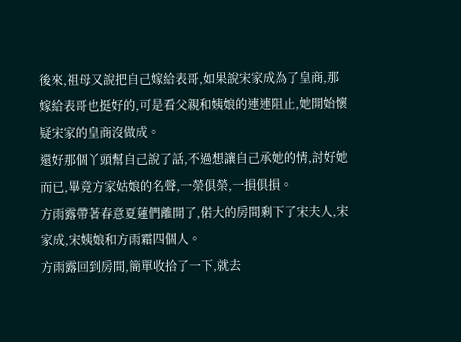後來,祖母又說把自己嫁給表哥,如果說宋家成為了皇商,那嫁給表哥也挺好的,可是看父親和姨娘的連連阻止,她開始懷疑宋家的皇商沒做成。
還好那個丫頭幫自己說了話,不過想讓自己承她的情,討好她而已,畢竟方家姑娘的名聲,一榮俱榮,一損俱損。
方雨露帶著春意夏蓮們離開了,偌大的房間剩下了宋夫人,宋家成,宋姨娘和方雨霜四個人。
方雨露回到房間,簡單收拾了一下,就去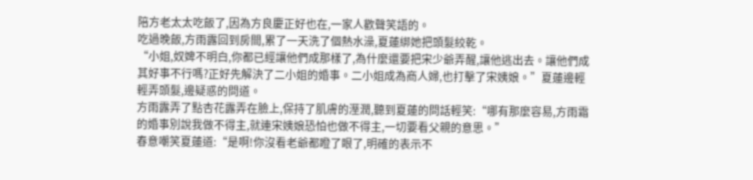陪方老太太吃飯了,因為方良慶正好也在,一家人歡聲笑語的。
吃過晚飯,方雨露回到房間,累了一天洗了個熱水澡,夏蓮綁她把頭髮絞乾。
“小姐,奴婢不明白,你都已經讓他們成那樣了,為什麼還要把宋少爺弄醒,讓他逃出去。讓他們成其好事不行嗎?正好先解決了二小姐的婚事。二小姐成為商人婦,也打擊了宋姨娘。”夏蓮邊輕輕弄頭髮,邊疑惑的問道。
方雨露弄了點杏花露弄在臉上,保持了肌膚的溼潤,聽到夏蓮的問話輕笑:“哪有那麼容易,方雨霜的婚事別說我做不得主,就連宋姨娘恐怕也做不得主,一切要看父親的意思。”
春意嘲笑夏蓮道:“是啊!你沒看老爺都瞪了眼了,明確的表示不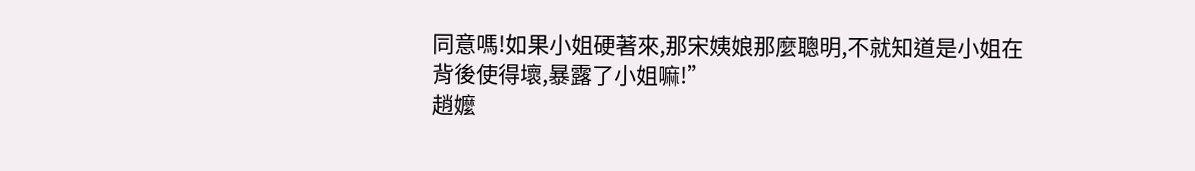同意嗎!如果小姐硬著來,那宋姨娘那麼聰明,不就知道是小姐在背後使得壞,暴露了小姐嘛!”
趙嬤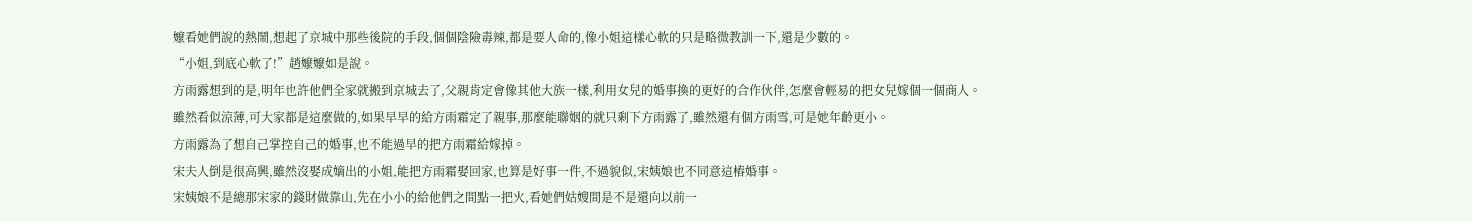嬤看她們說的熱鬧,想起了京城中那些後院的手段,個個陰險毒辣,都是要人命的,像小姐這樣心軟的只是略微教訓一下,還是少數的。
“小姐,到底心軟了!”趙嬤嬤如是說。
方雨露想到的是,明年也許他們全家就搬到京城去了,父親肯定會像其他大族一樣,利用女兒的婚事換的更好的合作伙伴,怎麼會輕易的把女兒嫁個一個商人。
雖然看似涼薄,可大家都是這麼做的,如果早早的給方雨霜定了親事,那麼能聯姻的就只剩下方雨露了,雖然還有個方雨雪,可是她年齡更小。
方雨露為了想自己掌控自己的婚事,也不能過早的把方雨霜給嫁掉。
宋夫人倒是很高興,雖然沒娶成嫡出的小姐,能把方雨霜娶回家,也算是好事一件,不過貌似,宋姨娘也不同意這樁婚事。
宋姨娘不是總那宋家的錢財做靠山,先在小小的給他們之間點一把火,看她們姑嫂間是不是還向以前一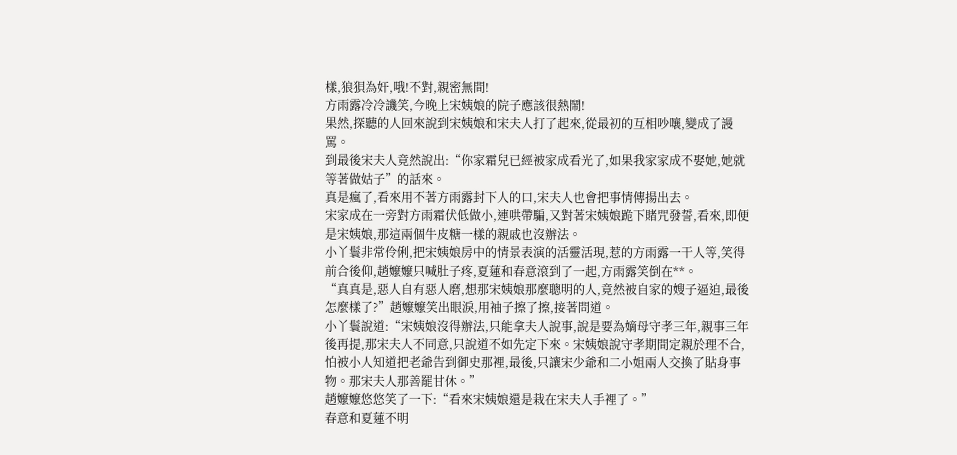樣,狼狽為奸,哦!不對,親密無間!
方雨露冷冷譏笑,今晚上宋姨娘的院子應該很熱鬧!
果然,探聽的人回來說到宋姨娘和宋夫人打了起來,從最初的互相吵嚷,變成了謾罵。
到最後宋夫人竟然說出:“你家霜兒已經被家成看光了,如果我家家成不娶她,她就等著做姑子”的話來。
真是瘋了,看來用不著方雨露封下人的口,宋夫人也會把事情傳揚出去。
宋家成在一旁對方雨霜伏低做小,連哄帶騙,又對著宋姨娘跪下賭咒發誓,看來,即便是宋姨娘,那這兩個牛皮糖一樣的親戚也沒辦法。
小丫鬟非常伶俐,把宋姨娘房中的情景表演的活靈活現,惹的方雨露一干人等,笑得前合後仰,趙嬤嬤只喊肚子疼,夏蓮和春意滾到了一起,方雨露笑倒在**。
“真真是,惡人自有惡人磨,想那宋姨娘那麼聰明的人,竟然被自家的嫂子逼迫,最後怎麼樣了?”趙嬤嬤笑出眼淚,用袖子擦了擦,接著問道。
小丫鬟說道:“宋姨娘沒得辦法,只能拿夫人說事,說是要為嫡母守孝三年,親事三年後再提,那宋夫人不同意,只說道不如先定下來。宋姨娘說守孝期間定親於理不合,怕被小人知道把老爺告到御史那裡,最後,只讓宋少爺和二小姐兩人交換了貼身事物。那宋夫人那善罷甘休。”
趙嬤嬤悠悠笑了一下:“看來宋姨娘還是栽在宋夫人手裡了。”
春意和夏蓮不明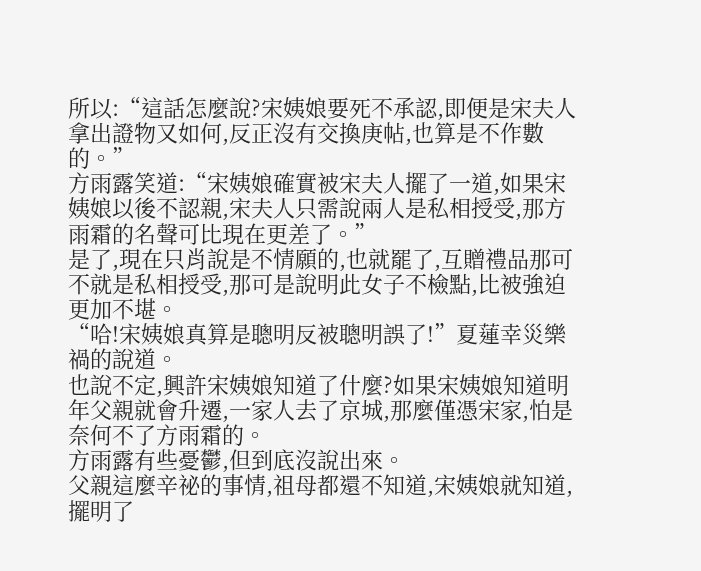所以:“這話怎麼說?宋姨娘要死不承認,即便是宋夫人拿出證物又如何,反正沒有交換庚帖,也算是不作數的。”
方雨露笑道:“宋姨娘確實被宋夫人擺了一道,如果宋姨娘以後不認親,宋夫人只需說兩人是私相授受,那方雨霜的名聲可比現在更差了。”
是了,現在只肖說是不情願的,也就罷了,互贈禮品那可不就是私相授受,那可是說明此女子不檢點,比被強迫更加不堪。
“哈!宋姨娘真算是聰明反被聰明誤了!”夏蓮幸災樂禍的說道。
也說不定,興許宋姨娘知道了什麼?如果宋姨娘知道明年父親就會升遷,一家人去了京城,那麼僅憑宋家,怕是奈何不了方雨霜的。
方雨露有些憂鬱,但到底沒說出來。
父親這麼辛祕的事情,祖母都還不知道,宋姨娘就知道,擺明了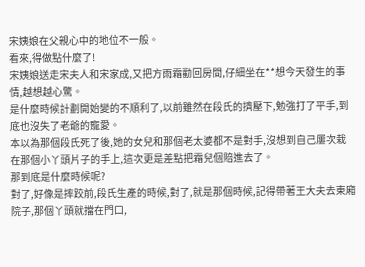宋姨娘在父親心中的地位不一般。
看來,得做點什麼了!
宋姨娘送走宋夫人和宋家成,又把方雨霜勸回房間,仔細坐在**想今天發生的事情,越想越心驚。
是什麼時候計劃開始變的不順利了,以前雖然在段氏的擠壓下,勉強打了平手,到底也沒失了老爺的寵愛。
本以為那個段氏死了後,她的女兒和那個老太婆都不是對手,沒想到自己屢次栽在那個小丫頭片子的手上,這次更是差點把霜兒個賠進去了。
那到底是什麼時候呢?
對了,好像是摔跤前,段氏生產的時候,對了,就是那個時候,記得帶著王大夫去東廂院子,那個丫頭就擋在門口,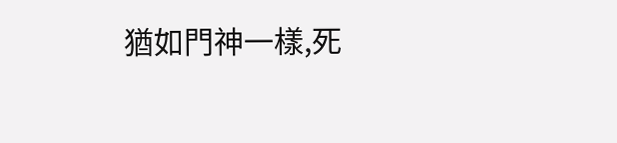猶如門神一樣,死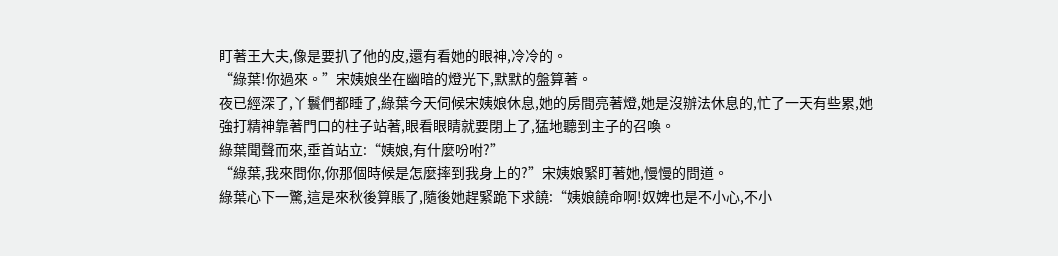盯著王大夫,像是要扒了他的皮,還有看她的眼神,冷冷的。
“綠葉!你過來。”宋姨娘坐在幽暗的燈光下,默默的盤算著。
夜已經深了,丫鬟們都睡了,綠葉今天伺候宋姨娘休息,她的房間亮著燈,她是沒辦法休息的,忙了一天有些累,她強打精神靠著門口的柱子站著,眼看眼睛就要閉上了,猛地聽到主子的召喚。
綠葉聞聲而來,垂首站立:“姨娘,有什麼吩咐?”
“綠葉,我來問你,你那個時候是怎麼摔到我身上的?”宋姨娘緊盯著她,慢慢的問道。
綠葉心下一驚,這是來秋後算賬了,隨後她趕緊跪下求饒:“姨娘饒命啊!奴婢也是不小心,不小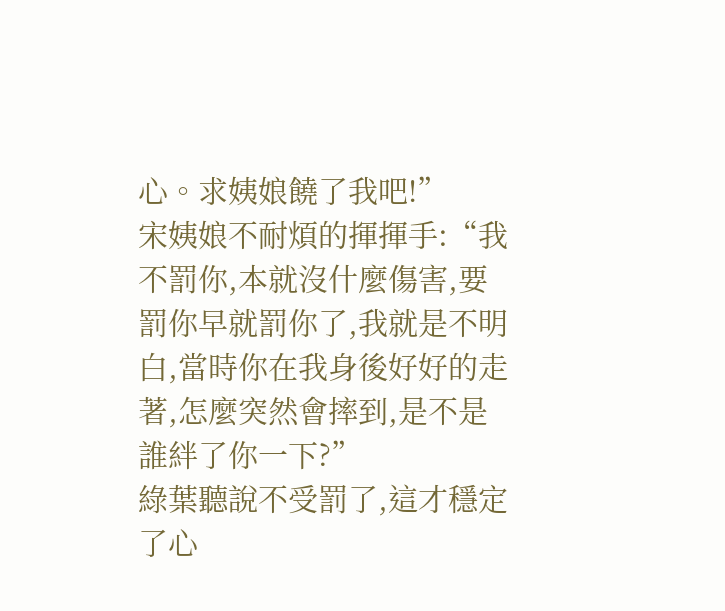心。求姨娘饒了我吧!”
宋姨娘不耐煩的揮揮手:“我不罰你,本就沒什麼傷害,要罰你早就罰你了,我就是不明白,當時你在我身後好好的走著,怎麼突然會摔到,是不是誰絆了你一下?”
綠葉聽說不受罰了,這才穩定了心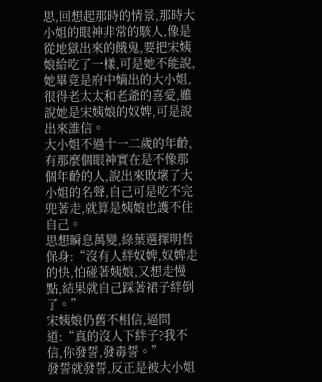思,回想起那時的情景,那時大小姐的眼神非常的駭人,像是從地獄出來的餓鬼,要把宋姨娘給吃了一樣,可是她不能說,她畢竟是府中嫡出的大小姐,很得老太太和老爺的喜愛,雖說她是宋姨娘的奴婢,可是說出來誰信。
大小姐不過十一二歲的年齡,有那麼個眼神實在是不像那個年齡的人,說出來敗壞了大小姐的名聲,自己可是吃不完兜著走,就算是姨娘也護不住自己。
思想瞬息萬變,綠葉選擇明哲保身:“沒有人絆奴婢,奴婢走的快,怕碰著姨娘,又想走慢點,結果就自己踩著裙子絆倒了。”
宋姨娘仍舊不相信,逼問道:“真的沒人下絆子?我不信,你發誓,發毒誓。”
發誓就發誓,反正是被大小姐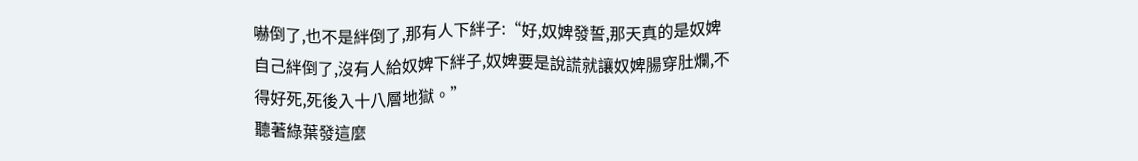嚇倒了,也不是絆倒了,那有人下絆子:“好,奴婢發誓,那天真的是奴婢自己絆倒了,沒有人給奴婢下絆子,奴婢要是說謊就讓奴婢腸穿肚爛,不得好死,死後入十八層地獄。”
聽著綠葉發這麼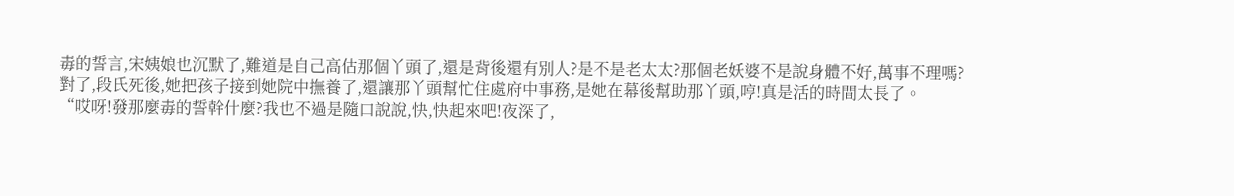毒的誓言,宋姨娘也沉默了,難道是自己高估那個丫頭了,還是背後還有別人?是不是老太太?那個老妖婆不是說身體不好,萬事不理嗎?
對了,段氏死後,她把孩子接到她院中撫養了,還讓那丫頭幫忙住處府中事務,是她在幕後幫助那丫頭,哼!真是活的時間太長了。
“哎呀!發那麼毒的誓幹什麼?我也不過是隨口說說,快,快起來吧!夜深了,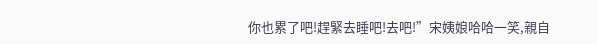你也累了吧!趕緊去睡吧!去吧!”宋姨娘哈哈一笑,親自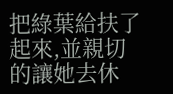把綠葉給扶了起來,並親切的讓她去休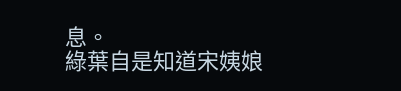息。
綠葉自是知道宋姨娘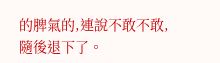的脾氣的,連說不敢不敢,隨後退下了。